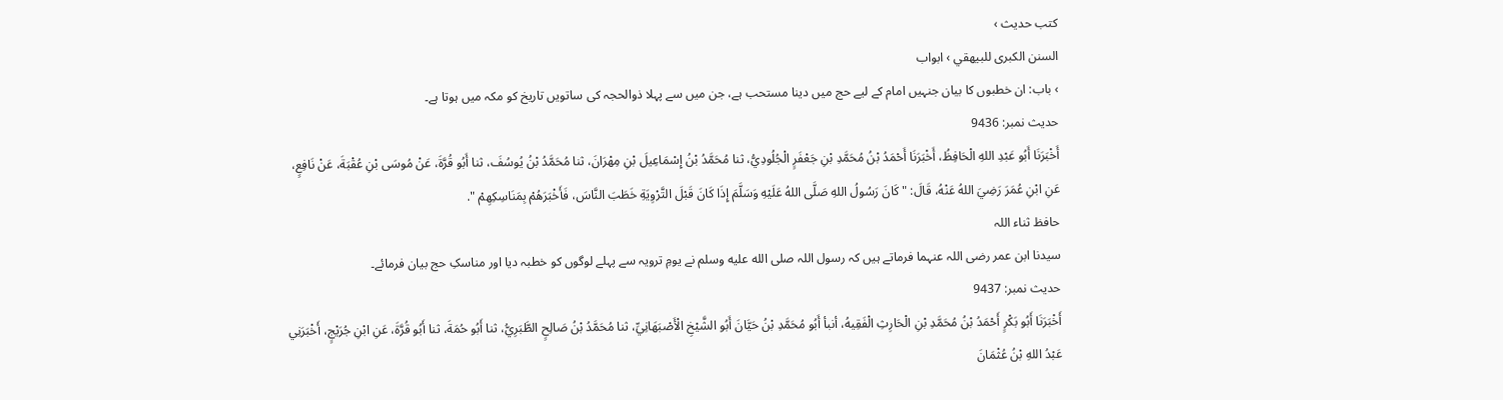کتب حدیث ›
السنن الكبرى للبيهقي › ابواب
› باب: ان خطبوں کا بیان جنہیں امام کے لیے حج میں دینا مستحب ہے، جن میں سے پہلا ذوالحجہ کی ساتویں تاریخ کو مکہ میں ہوتا ہے۔
حدیث نمبر: 9436
أَخْبَرَنَا أَبُو عَبْدِ اللهِ الْحَافِظُ، أَخْبَرَنَا أَحْمَدُ بْنُ مُحَمَّدِ بْنِ جَعْفَرٍ الْجُلُودِيُّ، ثنا مُحَمَّدُ بْنُ إِسْمَاعِيلَ بْنِ مِهْرَانَ، ثنا مُحَمَّدُ بْنُ يُوسُفَ، ثنا أَبُو قُرَّةَ، عَنْ مُوسَى بْنِ عُقْبَةَ، عَنْ نَافِعٍ، عَنِ ابْنِ عُمَرَ رَضِيَ اللهُ عَنْهُ، قَالَ: " كَانَ رَسُولُ اللهِ صَلَّى اللهُ عَلَيْهِ وَسَلَّمَ إِذَا كَانَ قَبْلَ التَّرْوِيَةِ خَطَبَ النَّاسَ، فَأَخْبَرَهُمْ بِمَنَاسِكِهِمْ ".
حافظ ثناء اللہ
سیدنا ابن عمر رضی اللہ عنہما فرماتے ہیں کہ رسول اللہ صلى الله عليه وسلم نے یومِ ترویہ سے پہلے لوگوں کو خطبہ دیا اور مناسکِ حج بیان فرمائے۔
حدیث نمبر: 9437
أَخْبَرَنَا أَبُو بَكْرٍ أَحْمَدُ بْنُ مُحَمَّدِ بْنِ الْحَارِثِ الْفَقِيهُ، أنبأ أَبُو مُحَمَّدِ بْنُ حَيَّانَ أَبُو الشَّيْخِ الْأَصْبَهَانِيِّ، ثنا مُحَمَّدُ بْنُ صَالِحٍ الطَّبَرِيُّ، ثنا أَبُو حُمَةَ، ثنا أَبُو قُرَّةَ، عَنِ ابْنِ جُرَيْجٍ، أَخْبَرَنِي عَبْدُ اللهِ بْنُ عُثْمَانَ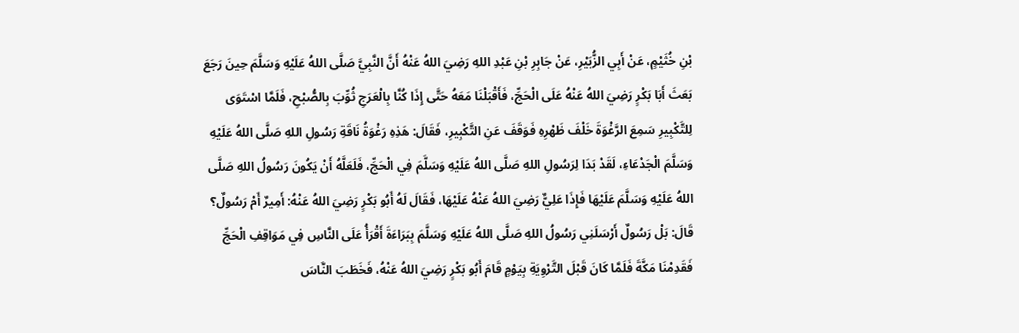بْنِ خُثَيْمٍ، عَنْ أَبِي الزُّبَيْرِ، عَنْ جَابِرِ بْنِ عَبْدِ اللهِ رَضِيَ اللهُ عَنْهُ أَنَّ النَّبِيَّ صَلَّى اللهُ عَلَيْهِ وَسَلَّمَ حِينَ رَجَعَ بَعَثَ أَبَا بَكْرٍ رَضِيَ اللهُ عَنْهُ عَلَى الْحَجِّ، فَأَقْبَلْنَا مَعَهُ حَتَّى إِذَا كُنَّا بِالْعَرَجِ ثُوِّبَ بِالصُّبْحِ، فَلَمَّا اسْتَوَى لِلتَّكْبِيرِ سَمِعَ الرَّغْوَةَ خَلْفَ ظَهْرِهِ فَوَقَفَ عَنِ التَّكْبِيرِ، فَقَالَ: هَذِهِ رَغْوَةُ نَاقَةِ رَسُولِ اللهِ صَلَّى اللهُ عَلَيْهِ وَسَلَّمَ الْجَدْعَاءِ، لَقَدْ بَدَا لِرَسُولِ اللهِ صَلَّى اللهُ عَلَيْهِ وَسَلَّمَ فِي الْحَجِّ، فَلَعَلَّهُ أَنْ يَكُونَ رَسُولُ اللهِ صَلَّى اللهُ عَلَيْهِ وَسَلَّمَ عَلَيْهَا فَإِذَا عَلِيٌّ رَضِيَ اللهُ عَنْهُ عَلَيْهَا، فَقَالَ لَهُ أَبُو بَكْرٍ رَضِيَ اللهُ عَنْهُ: أَمِيرٌ أَمْ رَسُولٌ؟ قَالَ: بَلْ رَسُولٌ أَرْسَلَنِي رَسُولُ اللهِ صَلَّى اللهُ عَلَيْهِ وَسَلَّمَ بِبَرَاءَةَ أَقْرَأُ عَلَى النَّاسِ فِي مَوَاقِفِ الْحَجِّ فَقَدِمْنَا مَكَّةَ فَلَمَّا كَانَ قَبْلَ التَّرْوِيَةِ بِيَوْمٍ قَامَ أَبُو بَكْرٍ رَضِيَ اللهُ عَنْهُ، فَخَطَبَ النَّاسَ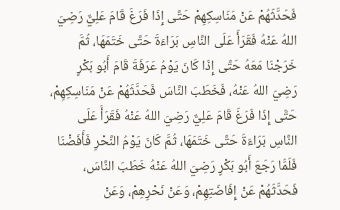فَحَدَّثَهُمْ عَنْ مَنَاسِكِهِمْ حَتَّى إِذَا فَرَغَ قَامَ عَلِيٌّ رَضِيَ اللهُ عَنْهُ فَقَرَأَ عَلَى النَّاسِ بَرَاءَةَ حَتَّى خَتَمَهَا، ثُمَّ خَرَجْنَا مَعَهُ حَتَّى إِذَا كَانَ يَوْمُ عَرَفَةَ قَامَ أَبُو بَكْرٍ رَضِيَ اللهُ عَنْهُ، فَخَطَبَ النَّاسَ فَحَدَّثَهُمْ عَنْ مَنَاسِكِهِمْ، حَتَّى إِذَا فَرَغَ قَامَ عَلِيٌّ رَضِيَ اللهُ عَنْهُ فَقَرَأَ عَلَى النَّاسِ بَرَاءَةَ حَتَّى خَتَمَهَا، ثُمَّ كَانَ يَوْمُ النَّحْرِ فَأَفَضْنَا فَلَمَّا رَجَعَ أَبُو بَكْرٍ رَضِيَ اللهُ عَنْهُ خَطَبَ النَّاسَ، فَحَدَّثَهُمْ عَنْ إِفَاضَتِهِمْ، وَعَنْ نَحْرِهِمْ، وَعَنْ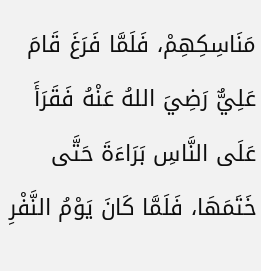مَنَاسِكِهِمْ، فَلَمَّا فَرَغَ قَامَ عَلِيٌّ رَضِيَ اللهُ عَنْهُ فَقَرَأَ عَلَى النَّاسِ بَرَاءَةَ حَتَّى خَتَمَهَا، فَلَمَّا كَانَ يَوْمُ النَّفْرِ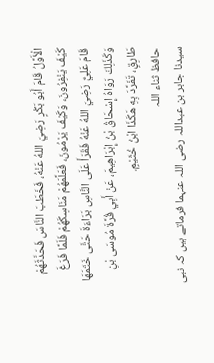الْأَوَّلُ قَامَ أَبُو بَكْرٍ رَضِيَ اللهُ عَنْهُ، فَخَطَبَ النَّاسَ فَحَدَّثَهُمْ كَيْفَ يَنْفِرُونَ، وَكَيْفَ يَرْمُونَ، فَعَلَّمَهُمْ مَنَاسِكَهُمْ فَلَمَّا فَرَغَ قَامَ عَلِيٌّ رَضِيَ اللهُ عَنْهُ فَقَرَأَ عَلَى النَّاسِ بَرَاءَةَ حَتَّى خَتَمَهَا وَكَذَلِكَ رَوَاهُ إِسْحَاقُ بْنُ إِبْرَاهِيمَ، عَنْ أَبِي قُرَّةَ مُوسَى بْنِ طَارِقٍ، تَفَرَّدَ بِهِ هَكَذَا ابْنُ خُثَيْمٍ.
حافظ ثناء اللہ
سیدنا جابر بن عبداللہ رضی اللہ عنہما فرماتے ہیں کہ نبی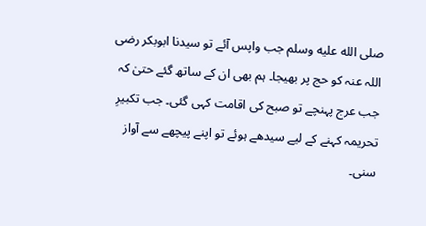صلى الله عليه وسلم جب واپس آئے تو سیدنا ابوبکر رضی اللہ عنہ کو حج پر بھیجا۔ ہم بھی ان کے ساتھ گئے حتیٰ کہ جب عرج پہنچے تو صبح کی اقامت کہی گئی۔ جب تکبیرِ تحریمہ کہنے کے لیے سیدھے ہوئے تو اپنے پیچھے سے آواز سنی۔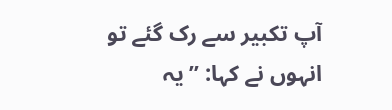آپ تکبیر سے رک گئے تو انہوں نے کہا: ”یہ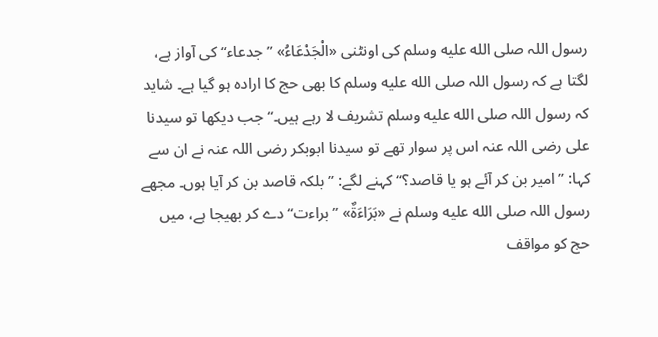رسول اللہ صلى الله عليه وسلم کی اونٹنی «الْجَدْعَاءُ» ”جدعاء“ کی آواز ہے، لگتا ہے کہ رسول اللہ صلى الله عليه وسلم کا بھی حج کا ارادہ ہو گیا ہے۔ شاید کہ رسول اللہ صلى الله عليه وسلم تشریف لا رہے ہیں۔“ جب دیکھا تو سیدنا علی رضی اللہ عنہ اس پر سوار تھے تو سیدنا ابوبکر رضی اللہ عنہ نے ان سے کہا: ”امیر بن کر آئے ہو یا قاصد؟“ کہنے لگے: ”بلکہ قاصد بن کر آیا ہوں۔ مجھے رسول اللہ صلى الله عليه وسلم نے «بَرَاءَةٌ» ”براءت“ دے کر بھیجا ہے، میں حج کو مواقف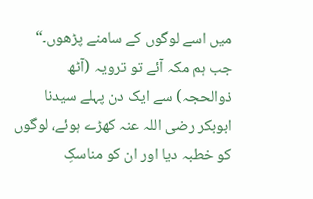میں اسے لوگوں کے سامنے پڑھوں۔“ جب ہم مکہ آئے تو ترویہ (آٹھ ذوالحجہ) سے ایک دن پہلے سیدنا ابوبکر رضی اللہ عنہ کھڑے ہوئے، لوگوں کو خطبہ دیا اور ان کو مناسکِ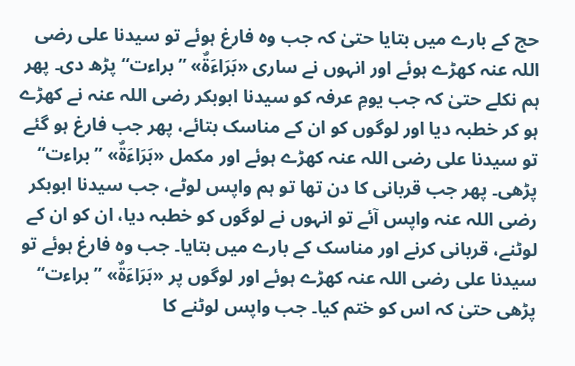حج کے بارے میں بتایا حتیٰ کہ جب وہ فارغ ہوئے تو سیدنا علی رضی اللہ عنہ کھڑے ہوئے اور انہوں نے ساری «بَرَاءَةٌ» ”براءت“ پڑھ دی۔ پھر ہم نکلے حتیٰ کہ جب یومِ عرفہ کو سیدنا ابوبکر رضی اللہ عنہ نے کھڑے ہو کر خطبہ دیا اور لوگوں کو ان کے مناسک بتائے، پھر جب فارغ ہو گئے تو سیدنا علی رضی اللہ عنہ کھڑے ہوئے اور مکمل «بَرَاءَةٌ» ”براءت“ پڑھی۔ پھر جب قربانی کا دن تھا تو ہم واپس لوٹے، جب سیدنا ابوبکر رضی اللہ عنہ واپس آئے تو انہوں نے لوگوں کو خطبہ دیا، ان کو ان کے لوٹنے، قربانی کرنے اور مناسک کے بارے میں بتایا۔ جب وہ فارغ ہوئے تو سیدنا علی رضی اللہ عنہ کھڑے ہوئے اور لوگوں پر «بَرَاءَةٌ» ”براءت“ پڑھی حتیٰ کہ اس کو ختم کیا۔ جب واپس لوٹنے کا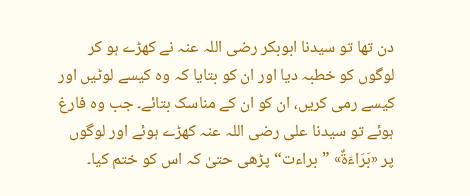دن تھا تو سیدنا ابوبکر رضی اللہ عنہ نے کھڑے ہو کر لوگوں کو خطبہ دیا اور ان کو بتایا کہ وہ کیسے لوٹیں اور کیسے رمی کریں، ان کو ان کے مناسک بتائے۔ جب وہ فارغ ہوئے تو سیدنا علی رضی اللہ عنہ کھڑے ہوئے اور لوگوں پر «بَرَاءَةٌ» ”براءت“ پڑھی حتیٰ کہ اس کو ختم کیا۔